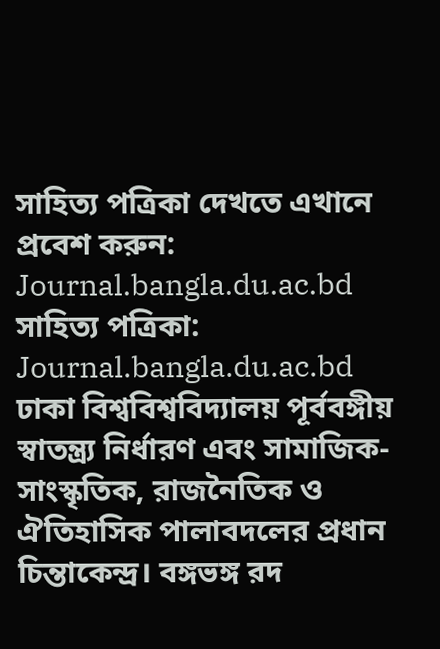সাহিত্য পত্রিকা দেখতে এখানে প্রবেশ করুন:
Journal.bangla.du.ac.bd
সাহিত্য পত্রিকা: Journal.bangla.du.ac.bd
ঢাকা বিশ্ববিশ্ববিদ্যালয় পূর্ববঙ্গীয় স্বাতন্ত্র্য নির্ধারণ এবং সামাজিক-সাংস্কৃতিক, রাজনৈতিক ও ঐতিহাসিক পালাবদলের প্রধান চিন্তাকেন্দ্র। বঙ্গভঙ্গ রদ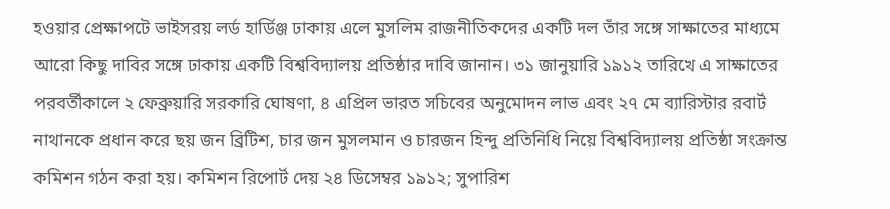হওয়ার প্রেক্ষাপটে ভাইসরয় লর্ড হার্ডিঞ্জ ঢাকায় এলে মুসলিম রাজনীতিকদের একটি দল তাঁর সঙ্গে সাক্ষাতের মাধ্যমে আরো কিছু দাবির সঙ্গে ঢাকায় একটি বিশ্ববিদ্যালয় প্রতিষ্ঠার দাবি জানান। ৩১ জানুয়ারি ১৯১২ তারিখে এ সাক্ষাতের পরবর্তীকালে ২ ফেব্রুয়ারি সরকারি ঘোষণা, ৪ এপ্রিল ভারত সচিবের অনুমোদন লাভ এবং ২৭ মে ব্যারিস্টার রবার্ট নাথানকে প্রধান করে ছয় জন ব্রিটিশ, চার জন মুসলমান ও চারজন হিন্দু প্রতিনিধি নিয়ে বিশ্ববিদ্যালয় প্রতিষ্ঠা সংক্রান্ত কমিশন গঠন করা হয়। কমিশন রিপোর্ট দেয় ২৪ ডিসেম্বর ১৯১২; সুপারিশ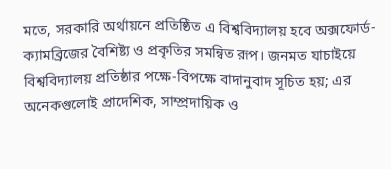মতে, সরকারি অর্থায়নে প্রতিষ্ঠিত এ বিশ্ববিদ্যালয় হবে অক্সফোর্ড-ক্যামব্রিজের বৈশিষ্ট্য ও প্রকৃতির সমন্বিত রূপ। জনমত যাচাইয়ে বিশ্ববিদ্যালয় প্রতিষ্ঠার পক্ষে-বিপক্ষে বাদানুবাদ সূচিত হয়; এর অনেকগুলোই প্রাদেশিক, সাম্প্রদায়িক ও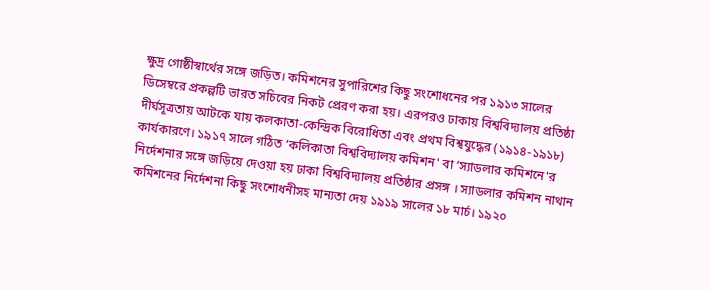ক্ষুদ্র গোষ্ঠীস্বার্থের সঙ্গে জড়িত। কমিশনের সুপারিশের কিছু সংশোধনের পর ১৯১৩ সালের ডিসেম্বরে প্রকল্পটি ভারত সচিবের নিকট প্রেরণ করা হয়। এরপরও ঢাকায় বিশ্ববিদ্যালয় প্রতিষ্ঠা দীর্ঘসূত্রতায় আটকে যায় কলকাতা-কেন্দ্রিক বিরোধিতা এবং প্রথম বিশ্বযুদ্ধের (১৯১৪-১৯১৮) কার্যকারণে। ১৯১৭ সালে গঠিত ‘কলিকাতা বিশ্ববিদ্যালয় কমিশন' বা ‘স্যাডলার কমিশনে'র নির্দেশনার সঙ্গে জড়িয়ে দেওয়া হয় ঢাকা বিশ্ববিদ্যালয় প্রতিষ্ঠার প্রসঙ্গ । স্যাডলার কমিশন নাথান কমিশনের নির্দেশনা কিছু সংশোধনীসহ মান্যতা দেয় ১৯১৯ সালের ১৮ মার্চ। ১৯২০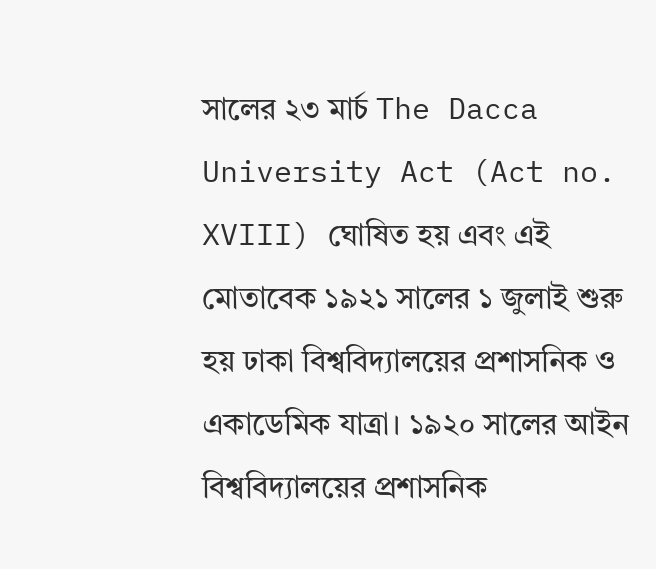সালের ২৩ মার্চ The Dacca University Act (Act no. XVIII) ঘোষিত হয় এবং এই মোতাবেক ১৯২১ সালের ১ জুলাই শুরু হয় ঢাকা বিশ্ববিদ্যালয়ের প্রশাসনিক ও একাডেমিক যাত্রা। ১৯২০ সালের আইন বিশ্ববিদ্যালয়ের প্রশাসনিক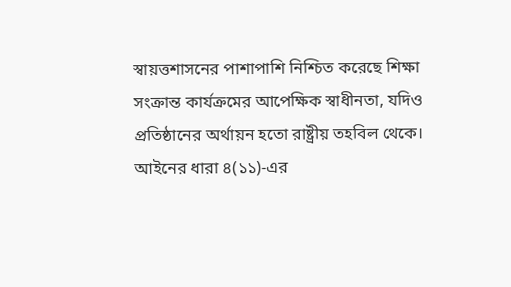স্বায়ত্তশাসনের পাশাপাশি নিশ্চিত করেছে শিক্ষা সংক্রান্ত কার্যক্রমের আপেক্ষিক স্বাধীনতা, যদিও প্রতিষ্ঠানের অর্থায়ন হতো রাষ্ট্রীয় তহবিল থেকে। আইনের ধারা ৪(১১)-এর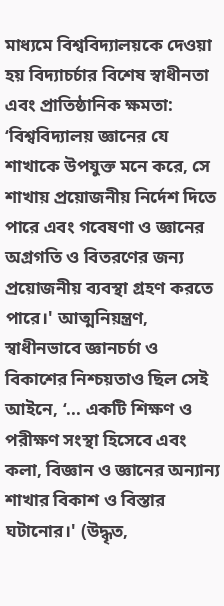মাধ্যমে বিশ্ববিদ্যালয়কে দেওয়া হয় বিদ্যাচর্চার বিশেষ স্বাধীনতা এবং প্রাতিষ্ঠানিক ক্ষমতা: ‘বিশ্ববিদ্যালয় জ্ঞানের যে শাখাকে উপযুক্ত মনে করে, সে শাখায় প্রয়োজনীয় নির্দেশ দিতে পারে এবং গবেষণা ও জ্ঞানের অগ্রগতি ও বিতরণের জন্য প্রয়োজনীয় ব্যবস্থা গ্রহণ করতে পারে।' আত্মনিয়ন্ত্রণ, স্বাধীনভাবে জ্ঞানচর্চা ও বিকাশের নিশ্চয়তাও ছিল সেই আইনে, ‘... একটি শিক্ষণ ও পরীক্ষণ সংস্থা হিসেবে এবং কলা, বিজ্ঞান ও জ্ঞানের অন্যান্য শাখার বিকাশ ও বিস্তার ঘটানোর।' (উদ্ধৃত,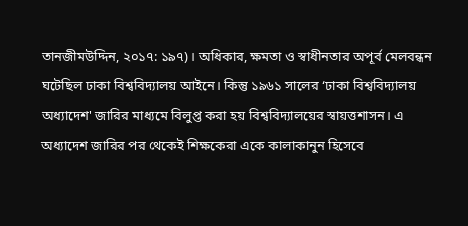তানজীমউদ্দিন, ২০১৭: ১৯৭)। অধিকার, ক্ষমতা ও স্বাধীনতার অপূর্ব মেলবন্ধন ঘটেছিল ঢাকা বিশ্ববিদ্যালয় আইনে। কিন্তু ১৯৬১ সালের ‘ঢাকা বিশ্ববিদ্যালয় অধ্যাদেশ' জারির মাধ্যমে বিলুপ্ত করা হয় বিশ্ববিদ্যালয়ের স্বায়ত্তশাসন। এ অধ্যাদেশ জারির পর থেকেই শিক্ষকেরা একে কালাকানুন হিসেবে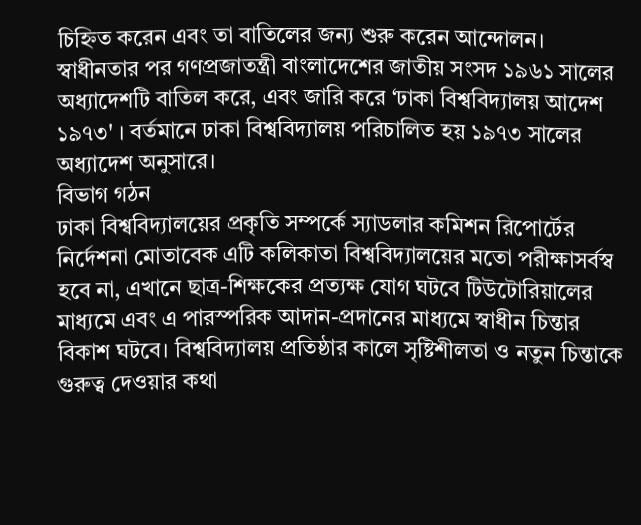চিহ্নিত করেন এবং তা বাতিলের জন্য শুরু করেন আন্দোলন। স্বাধীনতার পর গণপ্রজাতন্ত্রী বাংলাদেশের জাতীয় সংসদ ১৯৬১ সালের অধ্যাদেশটি বাতিল করে, এবং জারি করে ‘ঢাকা বিশ্ববিদ্যালয় আদেশ ১৯৭৩' । বর্তমানে ঢাকা বিশ্ববিদ্যালয় পরিচালিত হয় ১৯৭৩ সালের অধ্যাদেশ অনুসারে।
বিভাগ গঠন
ঢাকা বিশ্ববিদ্যালয়ের প্রকৃতি সম্পর্কে স্যাডলার কমিশন রিপোর্টের নির্দেশনা মোতাবেক এটি কলিকাতা বিশ্ববিদ্যালয়ের মতো পরীক্ষাসর্বস্ব হবে না, এখানে ছাত্র-শিক্ষকের প্রত্যক্ষ যোগ ঘটবে টিউটোরিয়ালের মাধ্যমে এবং এ পারস্পরিক আদান-প্রদানের মাধ্যমে স্বাধীন চিন্তার বিকাশ ঘটবে। বিশ্ববিদ্যালয় প্রতিষ্ঠার কালে সৃষ্টিশীলতা ও নতুন চিন্তাকে গুরুত্ব দেওয়ার কথা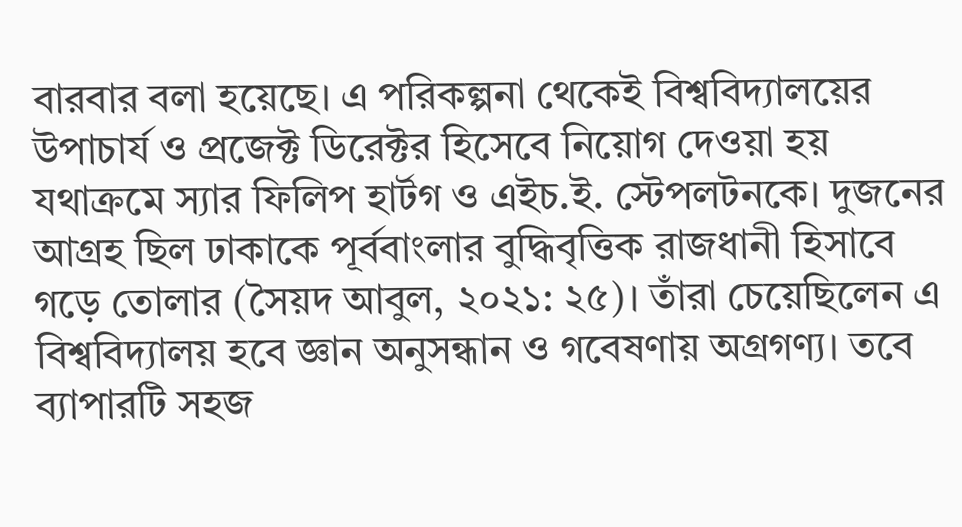বারবার বলা হয়েছে। এ পরিকল্পনা থেকেই বিশ্ববিদ্যালয়ের উপাচার্য ও প্রজেক্ট ডিরেক্টর হিসেবে নিয়োগ দেওয়া হয় যথাক্রমে স্যার ফিলিপ হার্টগ ও এইচ.ই. স্টেপলটনকে। দুজনের আগ্রহ ছিল ঢাকাকে পূর্ববাংলার বুদ্ধিবৃত্তিক রাজধানী হিসাবে গড়ে তোলার (সৈয়দ আবুল, ২০২১: ২৫)। তাঁরা চেয়েছিলেন এ বিশ্ববিদ্যালয় হবে জ্ঞান অনুসন্ধান ও গবেষণায় অগ্রগণ্য। তবে ব্যাপারটি সহজ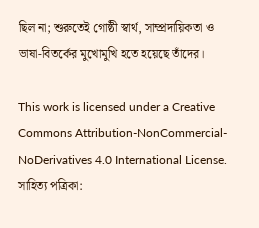ছিল না; শুরুতেই গোষ্ঠী স্বার্থ, সাম্প্রদায়িকতা ও ভাষা-বিতর্কের মুখোমুখি হতে হয়েছে তাঁদের।

This work is licensed under a Creative Commons Attribution-NonCommercial-NoDerivatives 4.0 International License.
সাহিত্য পত্রিকা: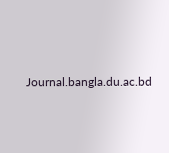Journal.bangla.du.ac.bd